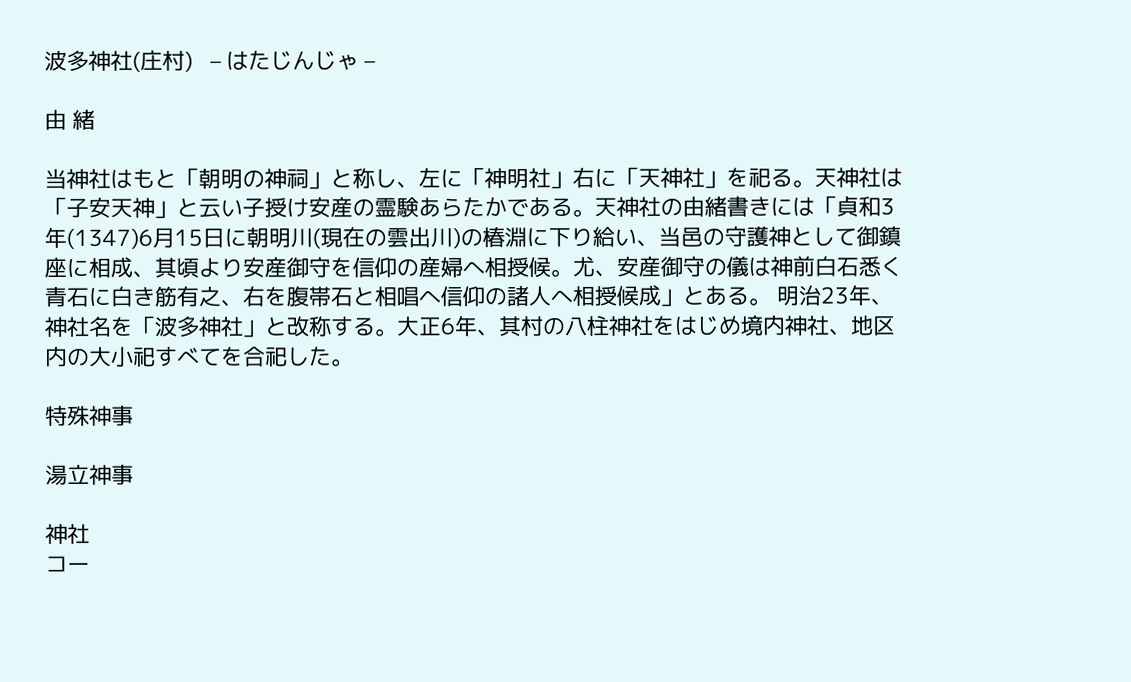波多神社(庄村)   – はたじんじゃ –

由 緒

当神社はもと「朝明の神祠」と称し、左に「神明社」右に「天神社」を祀る。天神社は「子安天神」と云い子授け安産の霊験あらたかである。天神社の由緒書きには「貞和3年(1347)6月15日に朝明川(現在の雲出川)の椿淵に下り給い、当邑の守護神として御鎮座に相成、其頃より安産御守を信仰の産婦へ相授候。尤、安産御守の儀は神前白石悉く青石に白き筋有之、右を腹帯石と相唱へ信仰の諸人へ相授候成」とある。 明治23年、神社名を「波多神社」と改称する。大正6年、其村の八柱神社をはじめ境内神社、地区内の大小祀すべてを合祀した。

特殊神事

湯立神事

神社
コー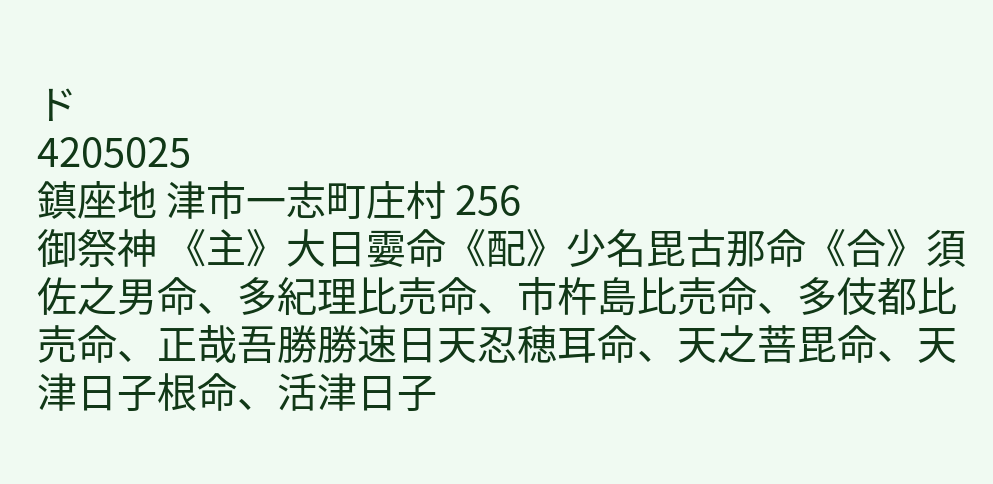ド
4205025
鎮座地 津市一志町庄村 256
御祭神 《主》大日孁命《配》少名毘古那命《合》須佐之男命、多紀理比売命、市杵島比売命、多伎都比売命、正哉吾勝勝速日天忍穂耳命、天之菩毘命、天津日子根命、活津日子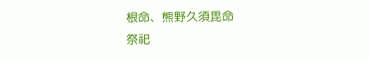根命、熊野久須毘命
祭祀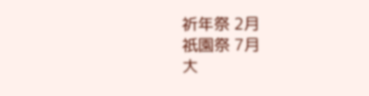祈年祭 2月
祇園祭 7月
大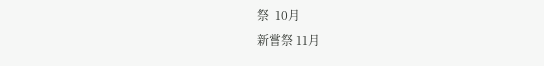祭  10月
新嘗祭 11月